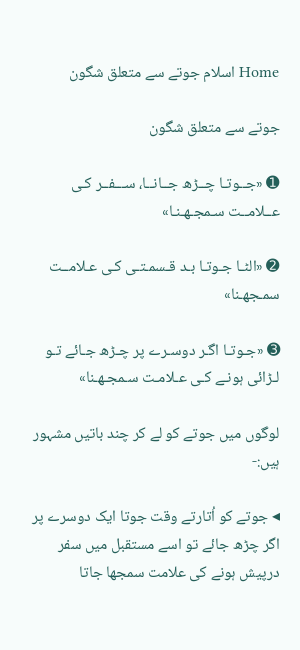Home اسلام جوتے سے متعلق شگون

جوتے سے متعلق شگون

➊ «جــوتـا چــڑھ جــانــا، ســـفــر کـی عــلامــت سـمجـھـنـا»

➋ «الٹـا جـوتـا بـد قـسمـتـی کـی عـلامــت سمـجھـنا»

➌ «جـوتـا اگـر دوسـرے پر چـڑھ جـائے تـو لـڑائی ہونـے کـی عـلامـت سـمجـھـنا»

لوگوں میں جوتے کو لے کر چند باتیں مشہور ہیں:-

◂ جوتے کو اُتارتے وقت جوتا ایک دوسرے پر اگر چڑھ جائے تو اسے مستقبل میں سفر درپیش ہونے کی علامت سمجھا جاتا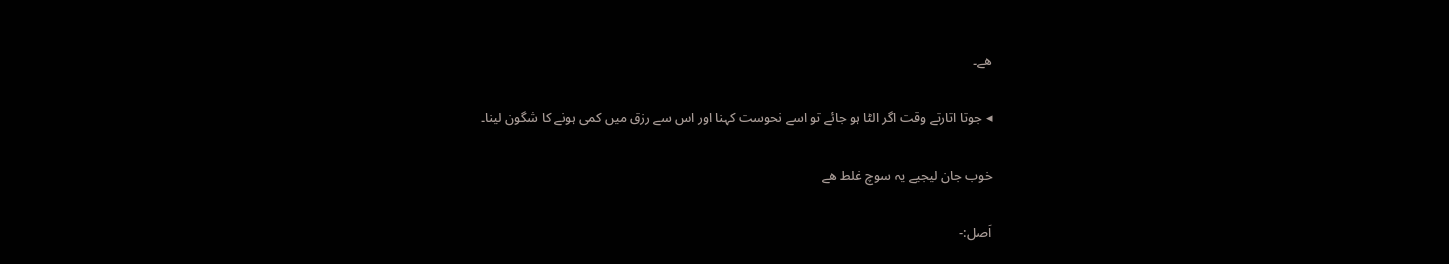ھے۔

◂ جوتا اتارتے وقت اگر الٹا ہو جائے تو اسے نحوست کہنا اور اس سے رزق میں کمی ہونے کا شگون لینا۔

خوب جان لیجیے یہ سوچ غلط ھے

اَصل:-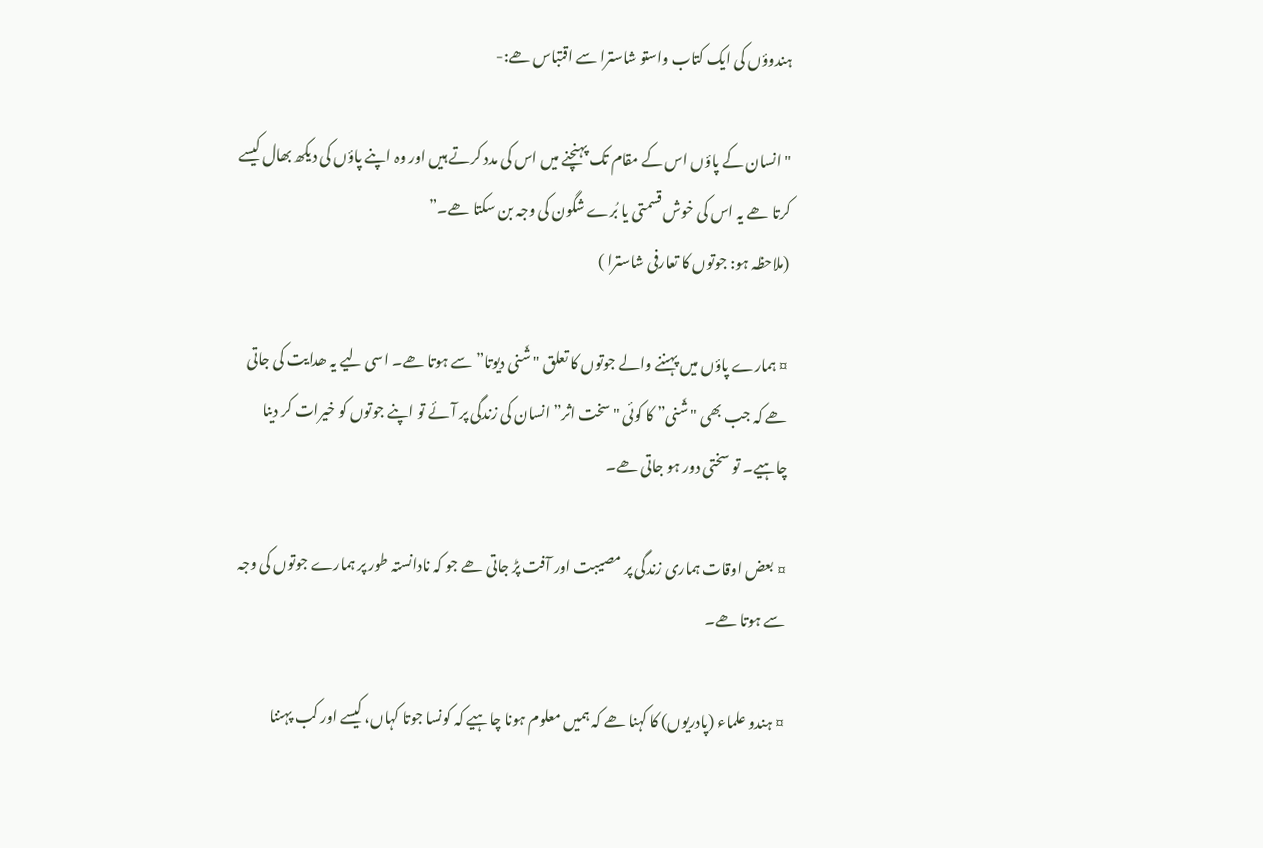ہندوؤں کی ایک کتاب واستو شاسترا سے اقتباس ھے:-

"انسان کے پاؤں اس کے مقام تک پہنچنے میں اس کی مدد کرتے ہیں اور وہ اپنے پاؤں کی دیکھ بھال کیسے کرتا ھے یہ اس کی خوش قسمتی یا بُرے شگون کی وجہ بن سکتا ھے۔”
(ملاحظہ ہو: جوتوں کا تعارفی شاسترا )

¤ ہمارے پاؤں میں پہننے والے جوتوں کا تعلق "شَنی دیوتا” سے ہوتا ھے۔ اسی لیے یہ ھدایت کی جاتی ھے کہ جب بھی "شَنی” کا کوئی "سخت اثر” انسان کی زندگی پر آئے تو اپنے جوتوں کو خیرات کر دینا چاہیے۔ تو سختی دور ہو جاتی ھے۔

¤ بعض اوقات ہماری زندگی پر مصیبت اور آفت پڑ جاتی ھے جو کہ نادانستہ طور پر ہمارے جوتوں کی وجہ سے ہوتا ھے۔

¤ ہندو علماء (پادریوں) کا کہنا ھے کہ ہمیں معلوم ہونا چاہیے کہ کونسا جوتا کہاں، کیسے اور کب پہننا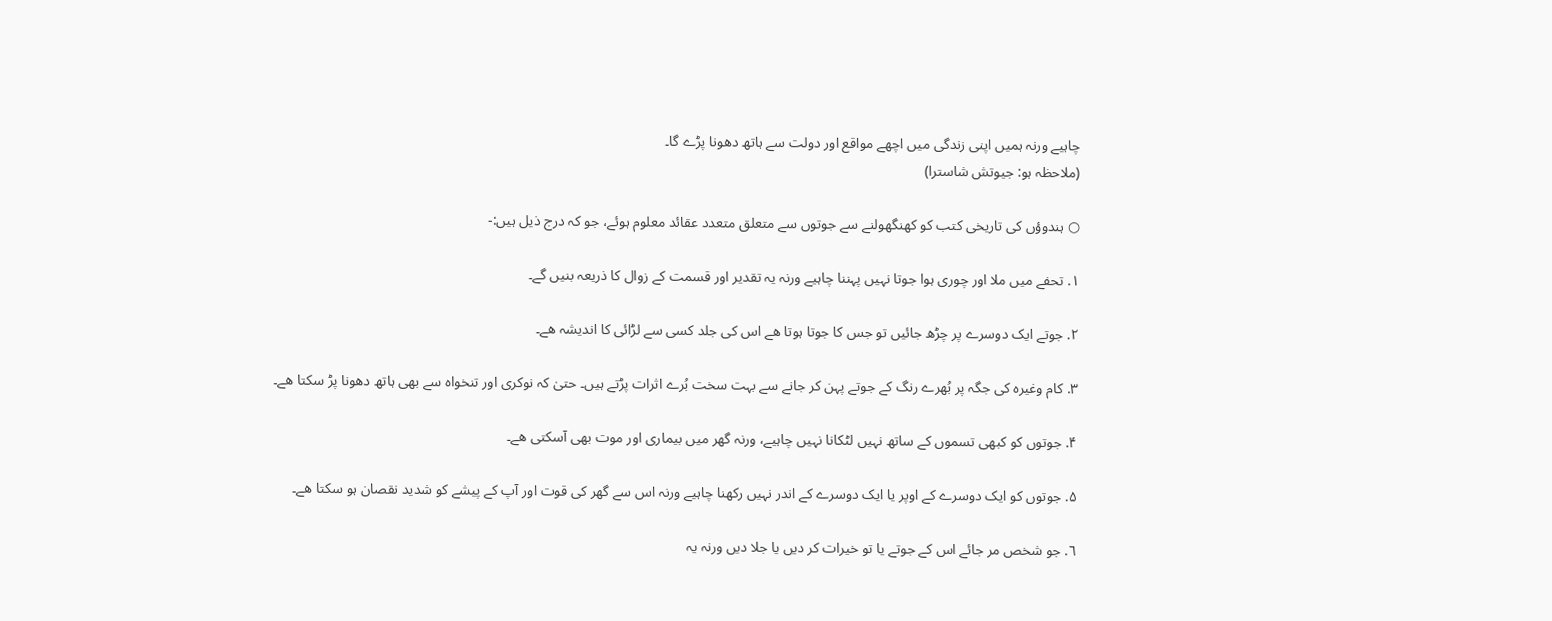چاہیے ورنہ ہمیں اپنی زندگی میں اچھے مواقع اور دولت سے ہاتھ دھونا پڑے گا۔
(ملاحظہ ہو: جیوتش شاسترا)

○ ہندوؤں کی تاریخی کتب کو کھنگھولنے سے جوتوں سے متعلق متعدد عقائد معلوم ہوئے، جو کہ درج ذیل ہیں:-

۱. تحفے میں ملا اور چوری ہوا جوتا نہیں پہننا چاہیے ورنہ یہ تقدیر اور قسمت کے زوال کا ذریعہ بنیں گے۔

۲. جوتے ایک دوسرے پر چڑھ جائیں تو جس کا جوتا ہوتا ھے اس کی جلد کسی سے لڑائی کا اندیشہ ھے۔

۳. کام وغیرہ کی جگہ پر بُھرے رنگ کے جوتے پہن کر جانے سے بہت سخت بُرے اثرات پڑتے ہیں۔ حتیٰ کہ نوکری اور تنخواہ سے بھی ہاتھ دھونا پڑ سکتا ھے۔

۴. جوتوں کو کبھی تسموں کے ساتھ نہیں لٹکانا نہیں چاہیے، ورنہ گھر میں بیماری اور موت بھی آسکتی ھے۔

۵. جوتوں کو ایک دوسرے کے اوپر یا ایک دوسرے کے اندر نہیں رکھنا چاہیے ورنہ اس سے گھر کی قوت اور آپ کے پیشے کو شدید نقصان ہو سکتا ھے۔

٦. جو شخص مر جائے اس کے جوتے یا تو خیرات کر دیں یا جلا دیں ورنہ یہ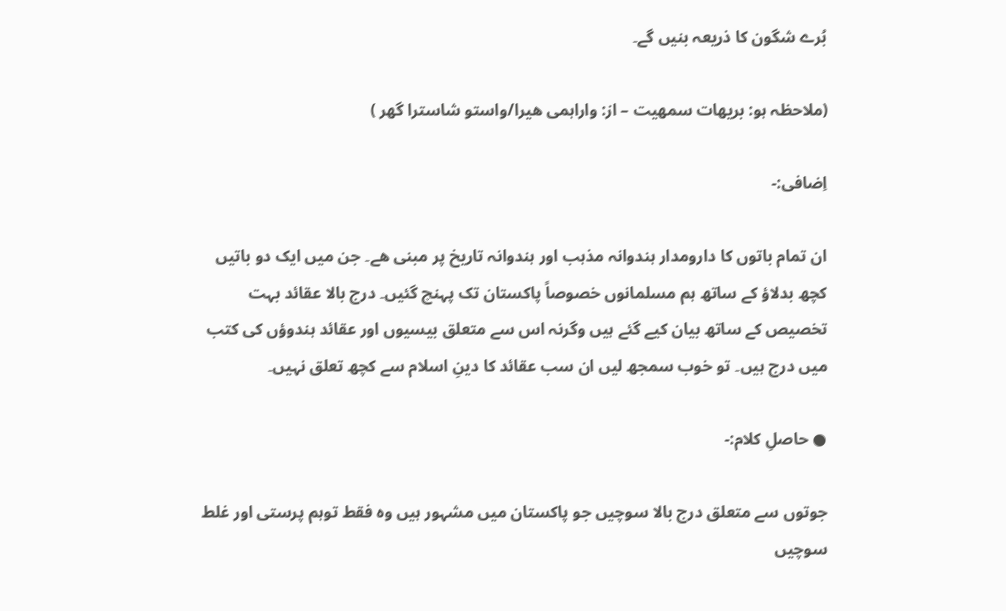بُرے شگون کا ذریعہ بنیں گے۔

(ملاحظہ ہو: بریھات سمھیت – از: واراہمی ھیرا/واستو شاسترا گھر )

اِضافی:-

ان تمام باتوں کا دارومدار ہندوانہ مذہب اور ہندوانہ تاریخ پر مبنی ھے۔ جن میں ایک دو باتیں کچھ بدلاؤ کے ساتھ ہم مسلمانوں خصوصاً پاکستان تک پہنچ گئیں۔ درج بالا عقائد بہت تخصیص کے ساتھ بیان کیے گئے ہیں وگرنہ اس سے متعلق بیسیوں اور عقائد ہندوؤں کی کتب میں درج ہیں۔ تو خوب سمجھ لیں ان سب عقائد کا دینِ اسلام سے کچھ تعلق نہیں۔

● حاصلِ کلام:-

جوتوں سے متعلق درج بالا سوچیں جو پاکستان میں مشہور ہیں وہ فقط توہم پرستی اور غلط سوچیں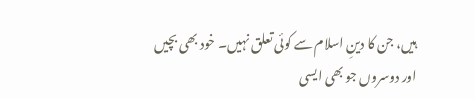ہیں، جن کا دینِ اسلام سے کوئی تعلق نہیں۔ خود بھی بچیں اور دوسروں جو بھی ایسی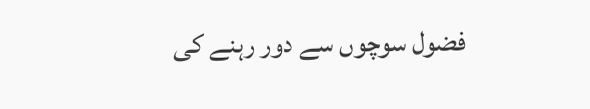فضول سوچوں سے دور رہنے کی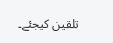تلقین کیجئے۔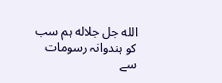الله جل جلاله ہم سب کو ہندوانہ رسومات سے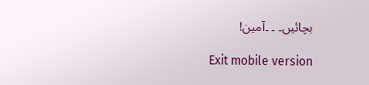بچائیں۔ ۔ ۔آمین!

Exit mobile version